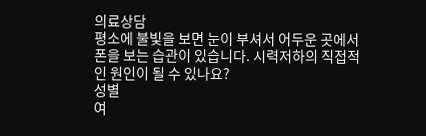의료상담
평소에 불빛을 보면 눈이 부셔서 어두운 곳에서 폰을 보는 습관이 있습니다. 시력저하의 직접적인 원인이 될 수 있나요?
성별
여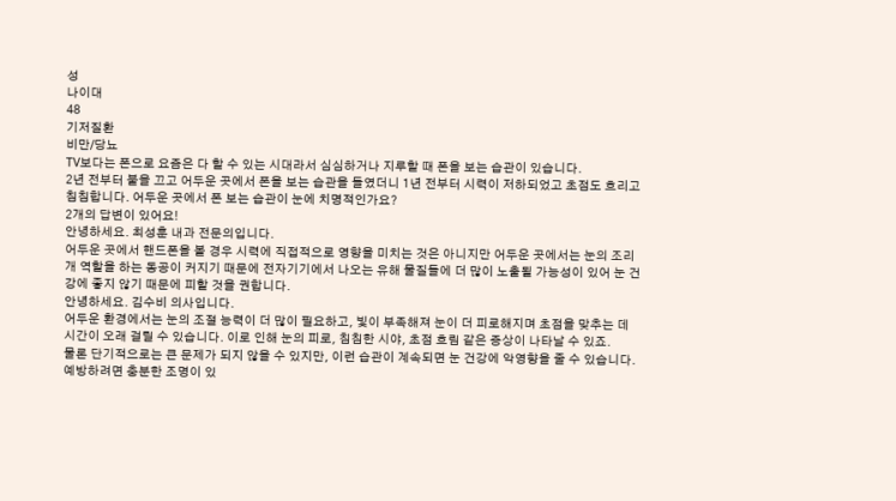성
나이대
48
기저질환
비만/당뇨
TV보다는 폰으로 요즘은 다 할 수 있는 시대라서 심심하거나 지루할 때 폰을 보는 습관이 있습니다.
2년 전부터 불을 끄고 어두운 곳에서 폰을 보는 습관을 들였더니 1년 전부터 시력이 저하되었고 초점도 흐리고
침침합니다. 어두운 곳에서 폰 보는 습관이 눈에 치명적인가요?
2개의 답변이 있어요!
안녕하세요. 최성훈 내과 전문의입니다.
어두운 곳에서 핸드폰을 볼 경우 시력에 직접적으로 영향을 미치는 것은 아니지만 어두운 곳에서는 눈의 조리개 역할을 하는 동공이 커지기 때문에 전자기기에서 나오는 유해 물질들에 더 많이 노출될 가능성이 있어 눈 건강에 좋지 않기 때문에 피할 것을 권합니다.
안녕하세요. 김수비 의사입니다.
어두운 환경에서는 눈의 조절 능력이 더 많이 필요하고, 빛이 부족해져 눈이 더 피로해지며 초점을 맞추는 데 시간이 오래 걸릴 수 있습니다. 이로 인해 눈의 피로, 침침한 시야, 초점 흐림 같은 증상이 나타날 수 있죠.
물론 단기적으로는 큰 문제가 되지 않을 수 있지만, 이런 습관이 계속되면 눈 건강에 악영향을 줄 수 있습니다.
예방하려면 충분한 조명이 있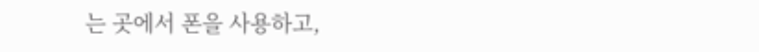는 곳에서 폰을 사용하고,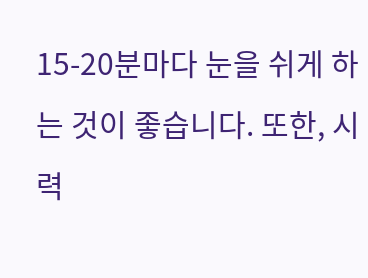15-20분마다 눈을 쉬게 하는 것이 좋습니다. 또한, 시력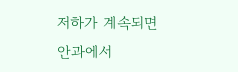저하가 계속되면 안과에서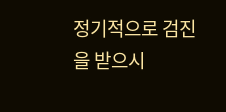정기적으로 검진을 받으시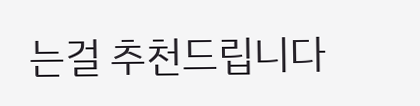는걸 추천드립니다